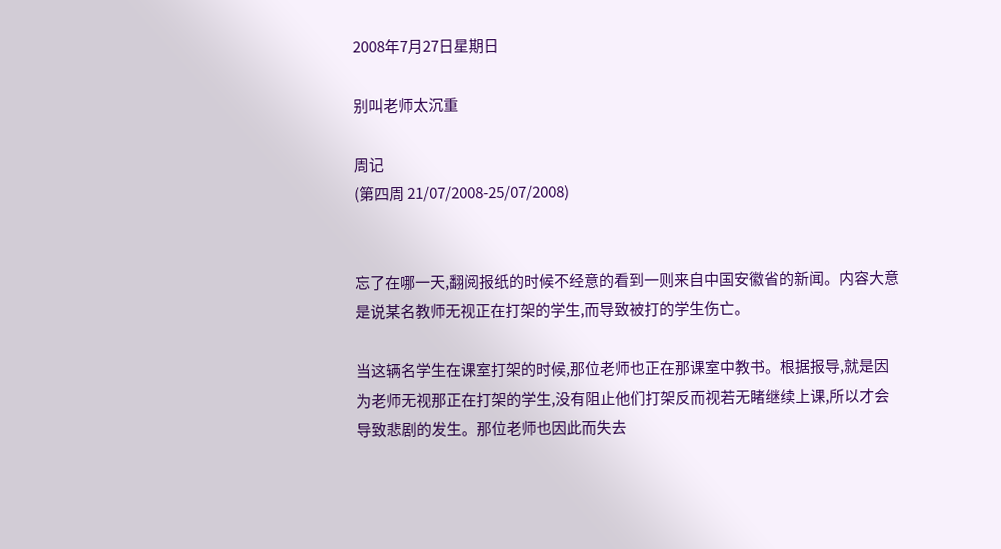2008年7月27日星期日

别叫老师太沉重

周记
(第四周 21/07/2008-25/07/2008)


忘了在哪一天,翻阅报纸的时候不经意的看到一则来自中国安徽省的新闻。内容大意是说某名教师无视正在打架的学生,而导致被打的学生伤亡。

当这辆名学生在课室打架的时候,那位老师也正在那课室中教书。根据报导,就是因为老师无视那正在打架的学生,没有阻止他们打架反而视若无睹继续上课,所以才会导致悲剧的发生。那位老师也因此而失去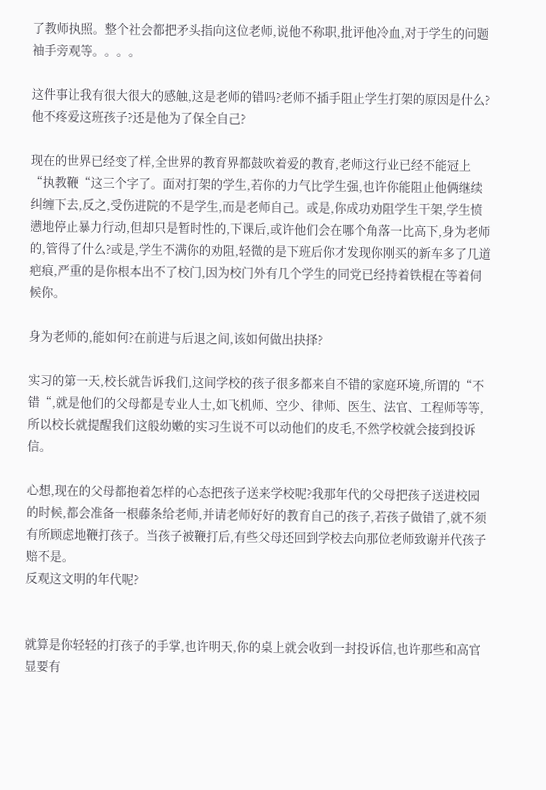了教师执照。整个社会都把矛头指向这位老师,说他不称职,批评他冷血,对于学生的问题袖手旁观等。。。。

这件事让我有很大很大的感触,这是老师的错吗?老师不插手阻止学生打架的原因是什么?他不疼爱这班孩子?还是他为了保全自己?

现在的世界已经变了样,全世界的教育界都鼓吹着爱的教育,老师这行业已经不能冠上“执教鞭“这三个字了。面对打架的学生,若你的力气比学生强,也许你能阻止他俩继续纠缠下去,反之,受伤进院的不是学生,而是老师自己。或是,你成功劝阻学生干架,学生愤懑地停止暴力行动,但却只是暂时性的,下课后,或许他们会在哪个角落一比高下,身为老师的,管得了什么?或是,学生不满你的劝阻,轻微的是下班后你才发现你刚买的新车多了几道疤痕,严重的是你根本出不了校门,因为校门外有几个学生的同党已经持着铁棍在等着伺候你。

身为老师的,能如何?在前进与后退之间,该如何做出抉择?

实习的第一天,校长就告诉我们,这间学校的孩子很多都来自不错的家庭环境,所谓的“不错“,就是他们的父母都是专业人士,如飞机师、空少、律师、医生、法官、工程师等等,所以校长就提醒我们这般幼嫩的实习生说不可以动他们的皮毛,不然学校就会接到投诉信。

心想,现在的父母都抱着怎样的心态把孩子送来学校呢?我那年代的父母把孩子送进校园的时候,都会准备一根藤条给老师,并请老师好好的教育自己的孩子,若孩子做错了,就不须有所顾虑地鞭打孩子。当孩子被鞭打后,有些父母还回到学校去向那位老师致谢并代孩子赔不是。
反观这文明的年代呢?


就算是你轻轻的打孩子的手掌,也许明天,你的桌上就会收到一封投诉信,也许那些和高官显要有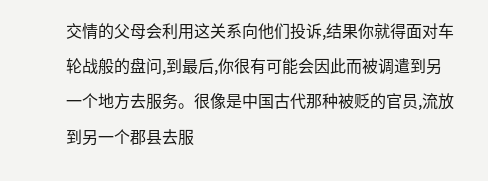交情的父母会利用这关系向他们投诉,结果你就得面对车轮战般的盘问,到最后,你很有可能会因此而被调遣到另一个地方去服务。很像是中国古代那种被贬的官员,流放到另一个郡县去服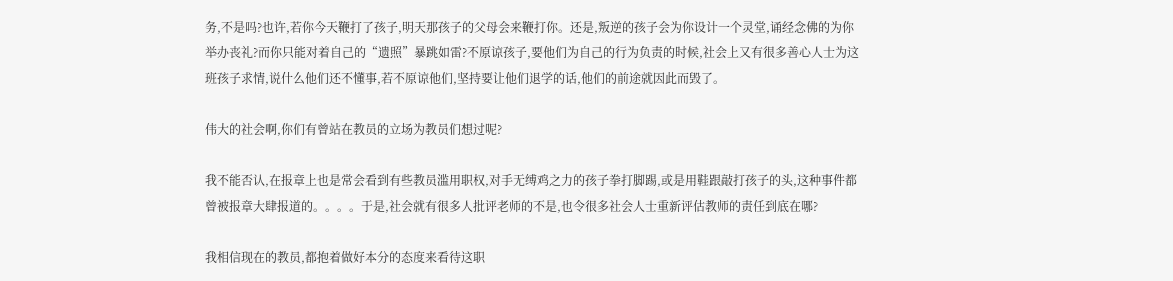务,不是吗?也许,若你今天鞭打了孩子,明天那孩子的父母会来鞭打你。还是,叛逆的孩子会为你设计一个灵堂,诵经念佛的为你举办丧礼?而你只能对着自己的“遗照”暴跳如雷?不原谅孩子,要他们为自己的行为负责的时候,社会上又有很多善心人士为这班孩子求情,说什么他们还不懂事,若不原谅他们,坚持要让他们退学的话,他们的前途就因此而毁了。

伟大的社会啊,你们有曾站在教员的立场为教员们想过呢?

我不能否认,在报章上也是常会看到有些教员滥用职权,对手无缚鸡之力的孩子拳打脚踢,或是用鞋跟敲打孩子的头,这种事件都曾被报章大肆报道的。。。。于是,社会就有很多人批评老师的不是,也令很多社会人士重新评估教师的责任到底在哪?

我相信现在的教员,都抱着做好本分的态度来看待这职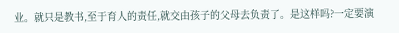业。就只是教书,至于育人的责任,就交由孩子的父母去负责了。是这样吗?一定要演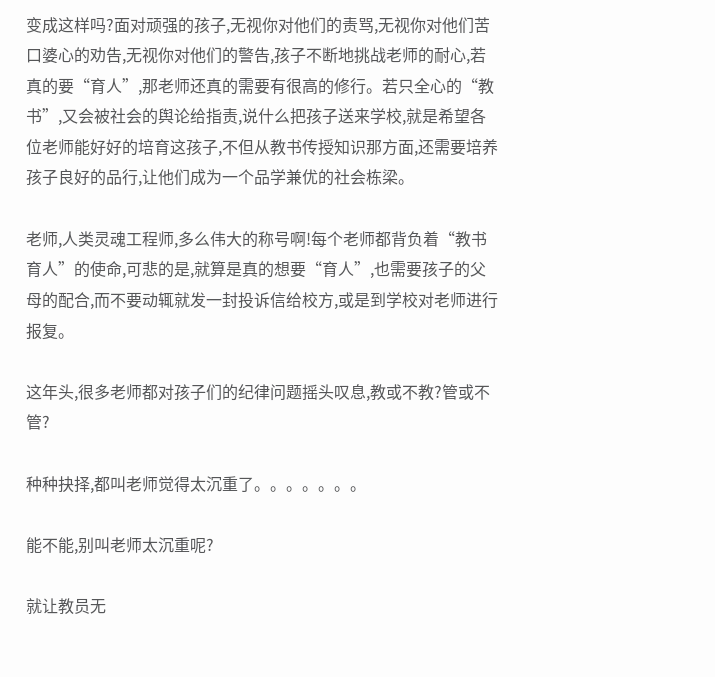变成这样吗?面对顽强的孩子,无视你对他们的责骂,无视你对他们苦口婆心的劝告,无视你对他们的警告,孩子不断地挑战老师的耐心,若真的要“育人”,那老师还真的需要有很高的修行。若只全心的“教书”,又会被社会的舆论给指责,说什么把孩子送来学校,就是希望各位老师能好好的培育这孩子,不但从教书传授知识那方面,还需要培养孩子良好的品行,让他们成为一个品学兼优的社会栋梁。

老师,人类灵魂工程师,多么伟大的称号啊!每个老师都背负着“教书育人”的使命,可悲的是,就算是真的想要“育人”,也需要孩子的父母的配合,而不要动辄就发一封投诉信给校方,或是到学校对老师进行报复。

这年头,很多老师都对孩子们的纪律问题摇头叹息,教或不教?管或不管?

种种抉择,都叫老师觉得太沉重了。。。。。。。

能不能,别叫老师太沉重呢?

就让教员无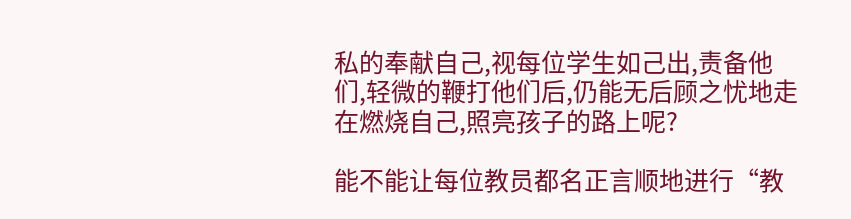私的奉献自己,视每位学生如己出,责备他们,轻微的鞭打他们后,仍能无后顾之忧地走在燃烧自己,照亮孩子的路上呢?

能不能让每位教员都名正言顺地进行“教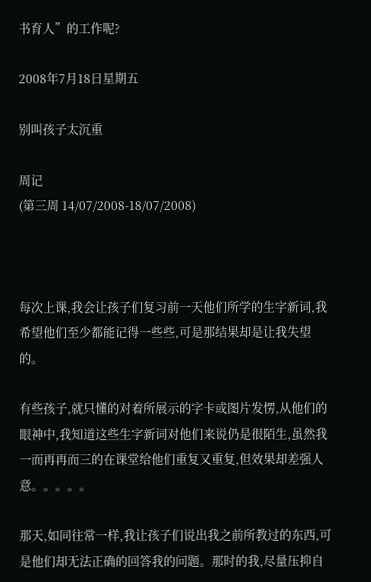书育人”的工作呢?

2008年7月18日星期五

别叫孩子太沉重

周记
(第三周 14/07/2008-18/07/2008)



每次上课,我会让孩子们复习前一天他们所学的生字新词,我希望他们至少都能记得一些些,可是那结果却是让我失望的。

有些孩子,就只懂的对着所展示的字卡或图片发愣,从他们的眼神中,我知道这些生字新词对他们来说仍是很陌生,虽然我一而再再而三的在课堂给他们重复又重复,但效果却差强人意。。。。。

那天,如同往常一样,我让孩子们说出我之前所教过的东西,可是他们却无法正确的回答我的问题。那时的我,尽量压抑自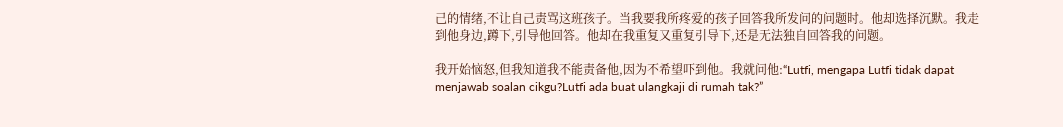己的情绪,不让自己责骂这班孩子。当我要我所疼爱的孩子回答我所发问的问题时。他却选择沉默。我走到他身边,蹲下,引导他回答。他却在我重复又重复引导下,还是无法独自回答我的问题。

我开始恼怒,但我知道我不能责备他,因为不希望吓到他。我就问他:“Lutfi, mengapa Lutfi tidak dapat menjawab soalan cikgu?Lutfi ada buat ulangkaji di rumah tak?”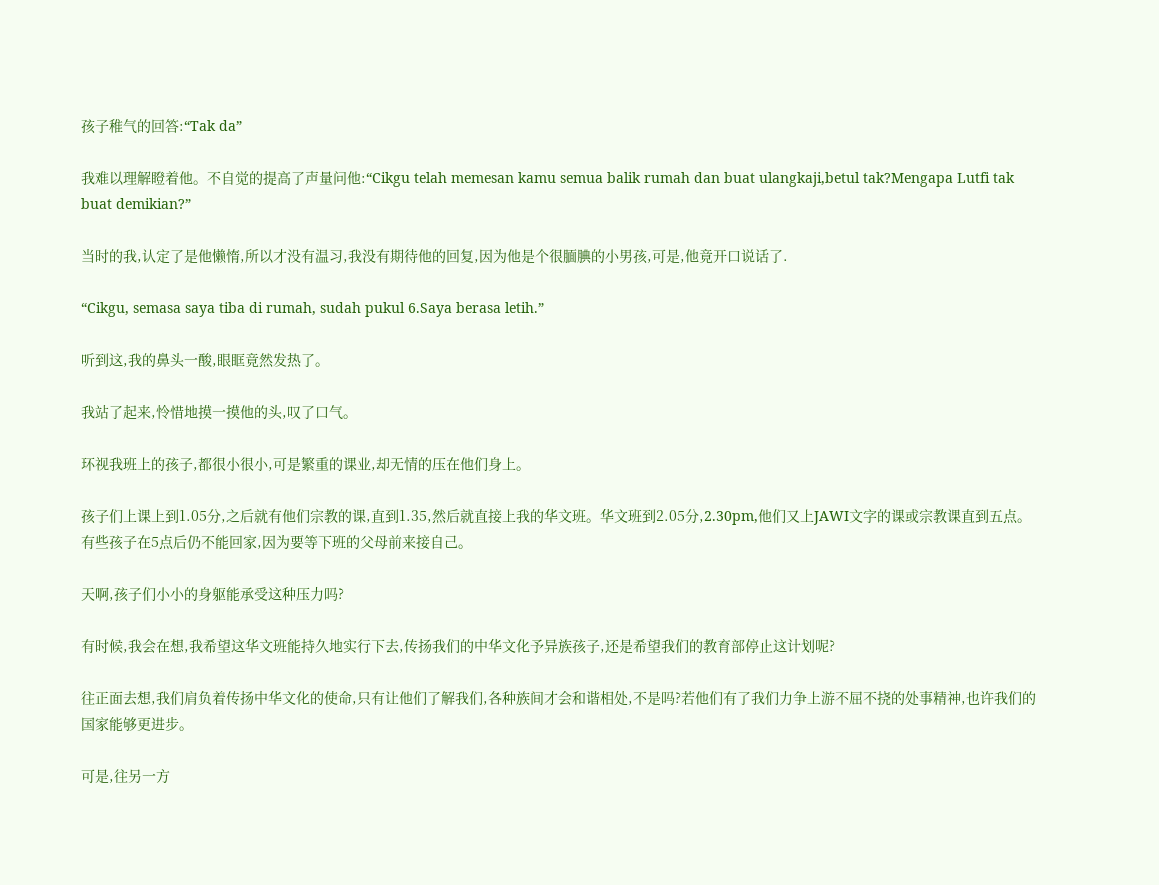孩子稚气的回答:“Tak da”

我难以理解瞪着他。不自觉的提高了声量问他:“Cikgu telah memesan kamu semua balik rumah dan buat ulangkaji,betul tak?Mengapa Lutfi tak buat demikian?”

当时的我,认定了是他懒惰,所以才没有温习,我没有期待他的回复,因为他是个很腼腆的小男孩,可是,他竟开口说话了.

“Cikgu, semasa saya tiba di rumah, sudah pukul 6.Saya berasa letih.”

听到这,我的鼻头一酸,眼眶竟然发热了。

我站了起来,怜惜地摸一摸他的头,叹了口气。

环视我班上的孩子,都很小很小,可是繁重的课业,却无情的压在他们身上。

孩子们上课上到1.05分,之后就有他们宗教的课,直到1.35,然后就直接上我的华文班。华文班到2.05分,2.30pm,他们又上JAWI文字的课或宗教课直到五点。有些孩子在5点后仍不能回家,因为要等下班的父母前来接自己。

天啊,孩子们小小的身躯能承受这种压力吗?

有时候,我会在想,我希望这华文班能持久地实行下去,传扬我们的中华文化予异族孩子,还是希望我们的教育部停止这计划呢?

往正面去想,我们肩负着传扬中华文化的使命,只有让他们了解我们,各种族间才会和谐相处,不是吗?若他们有了我们力争上游不屈不挠的处事精神,也许我们的国家能够更进步。

可是,往另一方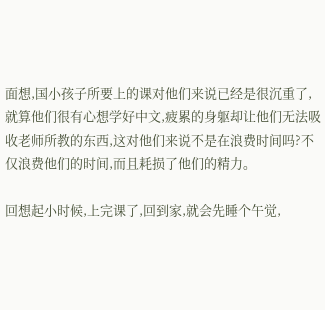面想,国小孩子所要上的课对他们来说已经是很沉重了,就算他们很有心想学好中文,疲累的身躯却让他们无法吸收老师所教的东西,这对他们来说不是在浪费时间吗?不仅浪费他们的时间,而且耗损了他们的精力。

回想起小时候,上完课了,回到家,就会先睡个午觉,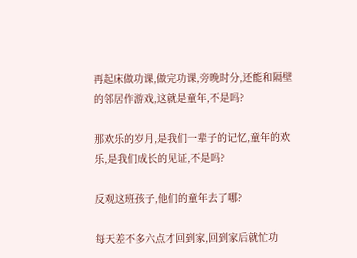再起床做功课,做完功课,旁晚时分,还能和隔壁的邻居作游戏,这就是童年,不是吗?

那欢乐的岁月,是我们一辈子的记忆,童年的欢乐,是我们成长的见证,不是吗?

反观这班孩子,他们的童年去了哪?

每天差不多六点才回到家,回到家后就忙功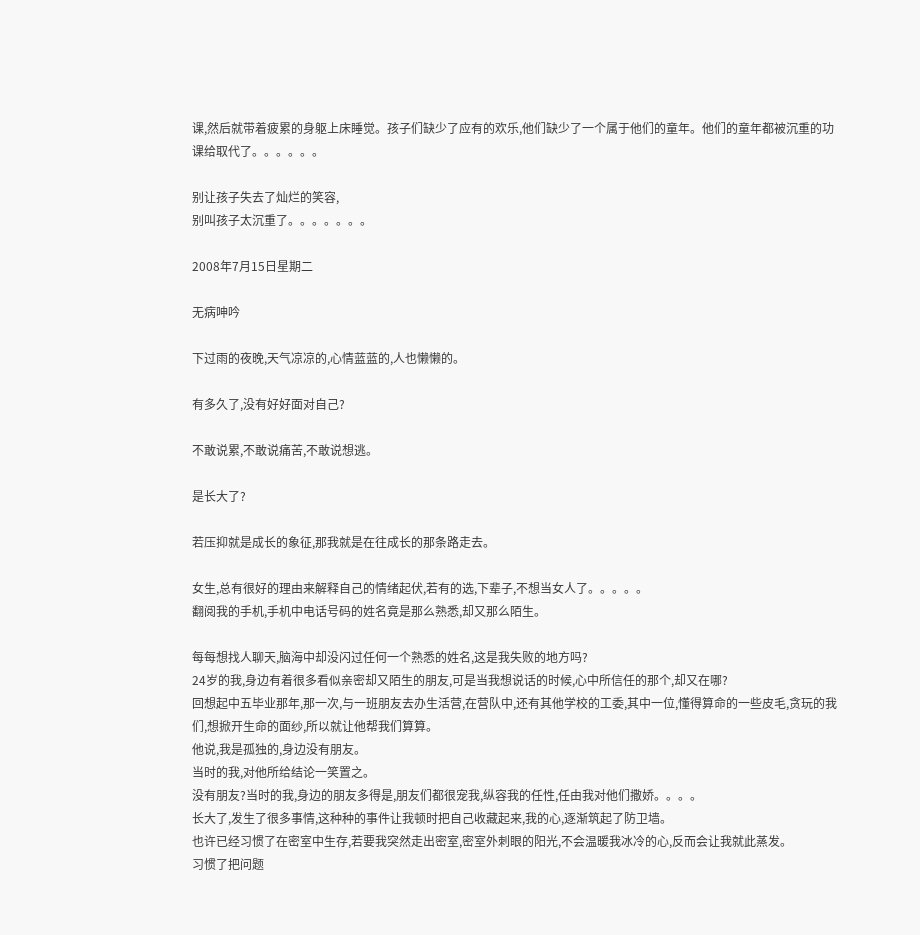课,然后就带着疲累的身躯上床睡觉。孩子们缺少了应有的欢乐,他们缺少了一个属于他们的童年。他们的童年都被沉重的功课给取代了。。。。。。

别让孩子失去了灿烂的笑容,
别叫孩子太沉重了。。。。。。。

2008年7月15日星期二

无病呻吟

下过雨的夜晚,天气凉凉的,心情蓝蓝的,人也懒懒的。

有多久了,没有好好面对自己?

不敢说累,不敢说痛苦,不敢说想逃。

是长大了?

若压抑就是成长的象征,那我就是在往成长的那条路走去。

女生,总有很好的理由来解释自己的情绪起伏,若有的选,下辈子,不想当女人了。。。。。
翻阅我的手机,手机中电话号码的姓名竟是那么熟悉,却又那么陌生。

每每想找人聊天,脑海中却没闪过任何一个熟悉的姓名,这是我失败的地方吗?
24岁的我,身边有着很多看似亲密却又陌生的朋友,可是当我想说话的时候,心中所信任的那个,却又在哪?
回想起中五毕业那年,那一次,与一班朋友去办生活营,在营队中,还有其他学校的工委,其中一位,懂得算命的一些皮毛,贪玩的我们,想掀开生命的面纱,所以就让他帮我们算算。
他说,我是孤独的,身边没有朋友。
当时的我,对他所给结论一笑置之。
没有朋友?当时的我,身边的朋友多得是,朋友们都很宠我,纵容我的任性,任由我对他们撒娇。。。。
长大了,发生了很多事情,这种种的事件让我顿时把自己收藏起来,我的心,逐渐筑起了防卫墙。
也许已经习惯了在密室中生存,若要我突然走出密室,密室外刺眼的阳光,不会温暖我冰冷的心,反而会让我就此蒸发。
习惯了把问题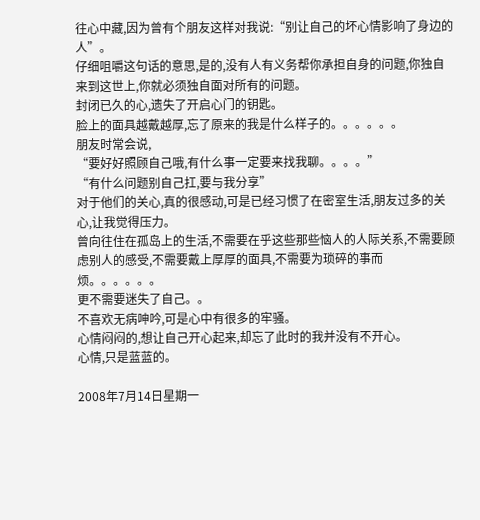往心中藏,因为曾有个朋友这样对我说:“别让自己的坏心情影响了身边的人”。
仔细咀嚼这句话的意思,是的,没有人有义务帮你承担自身的问题,你独自来到这世上,你就必须独自面对所有的问题。
封闭已久的心,遗失了开启心门的钥匙。
脸上的面具越戴越厚,忘了原来的我是什么样子的。。。。。。
朋友时常会说,
“要好好照顾自己哦,有什么事一定要来找我聊。。。。”
“有什么问题别自己扛,要与我分享”
对于他们的关心,真的很感动,可是已经习惯了在密室生活,朋友过多的关心,让我觉得压力。
曾向往住在孤岛上的生活,不需要在乎这些那些恼人的人际关系,不需要顾虑别人的感受,不需要戴上厚厚的面具,不需要为琐碎的事而烦。。。。。。
更不需要迷失了自己。。
不喜欢无病呻吟,可是心中有很多的牢骚。
心情闷闷的,想让自己开心起来,却忘了此时的我并没有不开心。
心情,只是蓝蓝的。

2008年7月14日星期一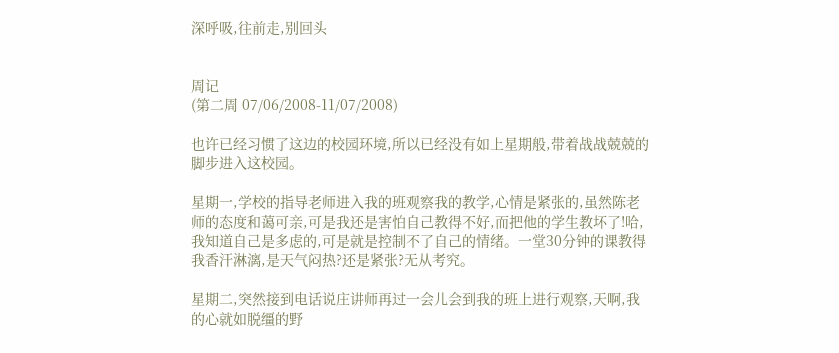深呼吸,往前走,别回头


周记
(第二周 07/06/2008-11/07/2008)

也许已经习惯了这边的校园环境,所以已经没有如上星期般,带着战战兢兢的脚步进入这校园。

星期一,学校的指导老师进入我的班观察我的教学,心情是紧张的,虽然陈老师的态度和蔼可亲,可是我还是害怕自己教得不好,而把他的学生教坏了!哈,我知道自己是多虑的,可是就是控制不了自己的情绪。一堂30分钟的课教得我香汗淋漓,是天气闷热?还是紧张?无从考究。

星期二,突然接到电话说庄讲师再过一会儿会到我的班上进行观察,天啊,我的心就如脱缰的野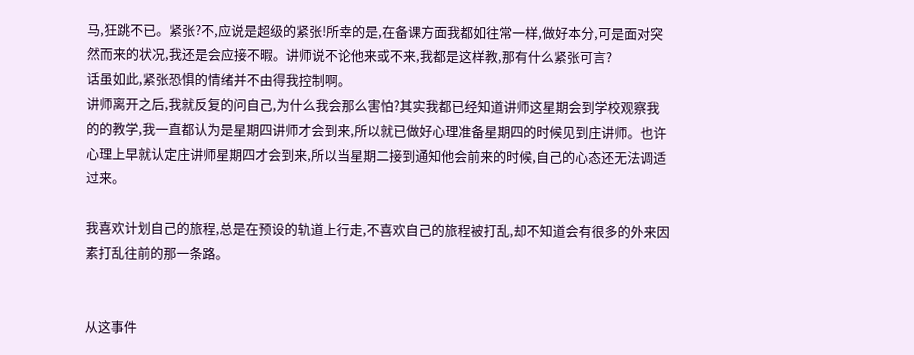马,狂跳不已。紧张?不,应说是超级的紧张!所幸的是,在备课方面我都如往常一样,做好本分,可是面对突然而来的状况,我还是会应接不暇。讲师说不论他来或不来,我都是这样教,那有什么紧张可言?
话虽如此,紧张恐惧的情绪并不由得我控制啊。
讲师离开之后,我就反复的问自己,为什么我会那么害怕?其实我都已经知道讲师这星期会到学校观察我的的教学,我一直都认为是星期四讲师才会到来,所以就已做好心理准备星期四的时候见到庄讲师。也许心理上早就认定庄讲师星期四才会到来,所以当星期二接到通知他会前来的时候,自己的心态还无法调适过来。

我喜欢计划自己的旅程,总是在预设的轨道上行走,不喜欢自己的旅程被打乱,却不知道会有很多的外来因素打乱往前的那一条路。


从这事件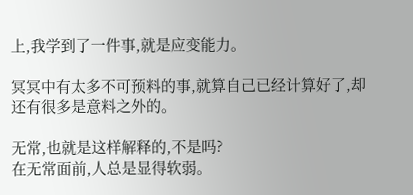上,我学到了一件事,就是应变能力。

冥冥中有太多不可预料的事,就算自己已经计算好了,却还有很多是意料之外的。

无常,也就是这样解释的,不是吗?
在无常面前,人总是显得软弱。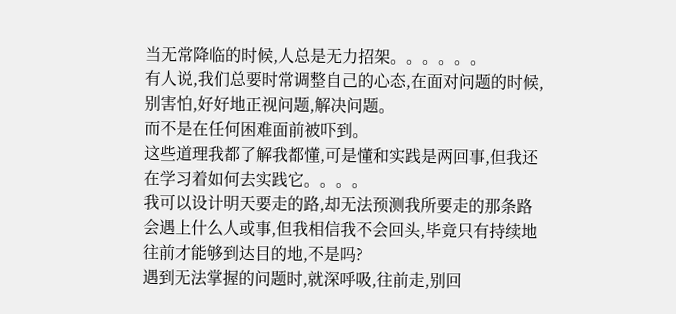当无常降临的时候,人总是无力招架。。。。。。
有人说,我们总要时常调整自己的心态,在面对问题的时候,别害怕,好好地正视问题,解决问题。
而不是在任何困难面前被吓到。
这些道理我都了解我都懂,可是懂和实践是两回事,但我还在学习着如何去实践它。。。。
我可以设计明天要走的路,却无法预测我所要走的那条路会遇上什么人或事,但我相信我不会回头,毕竟只有持续地往前才能够到达目的地,不是吗?
遇到无法掌握的问题时,就深呼吸,往前走,别回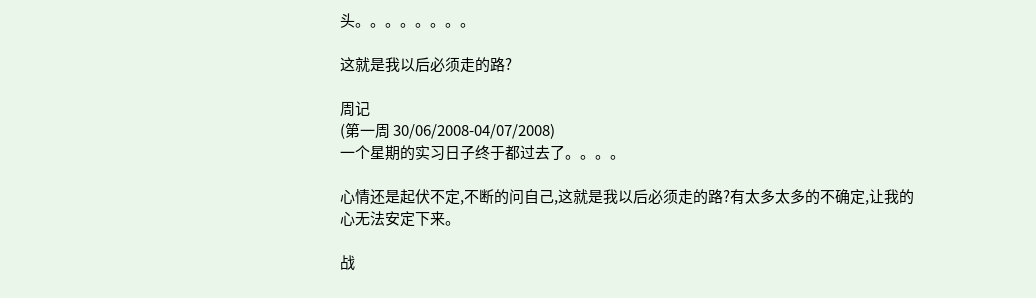头。。。。。。。。

这就是我以后必须走的路?

周记
(第一周 30/06/2008-04/07/2008)
一个星期的实习日子终于都过去了。。。。

心情还是起伏不定,不断的问自己,这就是我以后必须走的路?有太多太多的不确定,让我的心无法安定下来。

战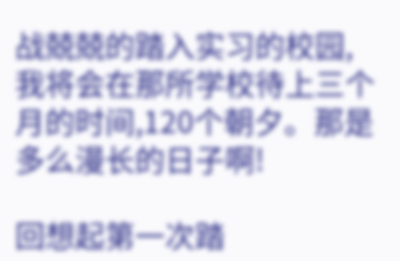战兢兢的踏入实习的校园,我将会在那所学校待上三个月的时间,120个朝夕。那是多么漫长的日子啊!

回想起第一次踏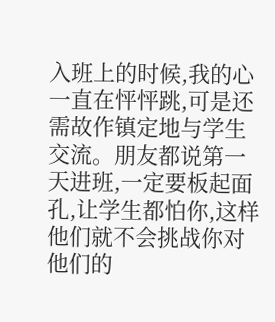入班上的时候,我的心一直在怦怦跳,可是还需故作镇定地与学生交流。朋友都说第一天进班,一定要板起面孔,让学生都怕你,这样他们就不会挑战你对他们的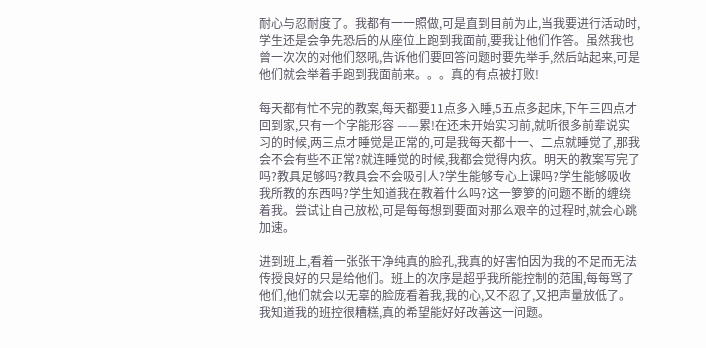耐心与忍耐度了。我都有一一照做,可是直到目前为止,当我要进行活动时,学生还是会争先恐后的从座位上跑到我面前,要我让他们作答。虽然我也曾一次次的对他们怒吼,告诉他们要回答问题时要先举手,然后站起来,可是他们就会举着手跑到我面前来。。。真的有点被打败!

每天都有忙不完的教案,每天都要11点多入睡,5五点多起床,下午三四点才回到家,只有一个字能形容 ——累!在还未开始实习前,就听很多前辈说实习的时候,两三点才睡觉是正常的,可是我每天都十一、二点就睡觉了,那我会不会有些不正常?就连睡觉的时候,我都会觉得内疚。明天的教案写完了吗?教具足够吗?教具会不会吸引人?学生能够专心上课吗?学生能够吸收我所教的东西吗?学生知道我在教着什么吗?这一箩箩的问题不断的缠绕着我。尝试让自己放松,可是每每想到要面对那么艰辛的过程时,就会心跳加速。

进到班上,看着一张张干净纯真的脸孔,我真的好害怕因为我的不足而无法传授良好的只是给他们。班上的次序是超乎我所能控制的范围,每每骂了他们,他们就会以无辜的脸庞看着我,我的心,又不忍了,又把声量放低了。我知道我的班控很糟糕,真的希望能好好改善这一问题。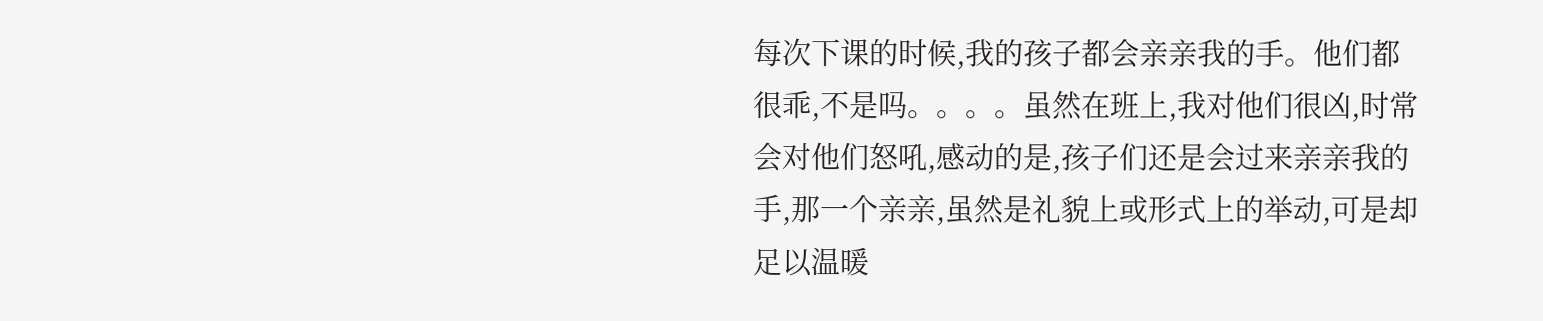每次下课的时候,我的孩子都会亲亲我的手。他们都很乖,不是吗。。。。虽然在班上,我对他们很凶,时常会对他们怒吼,感动的是,孩子们还是会过来亲亲我的手,那一个亲亲,虽然是礼貌上或形式上的举动,可是却足以温暖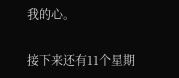我的心。

接下来还有11个星期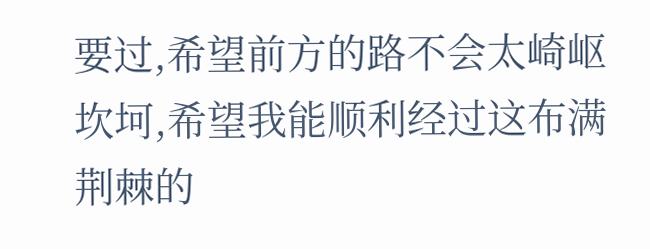要过,希望前方的路不会太崎岖坎坷,希望我能顺利经过这布满荆棘的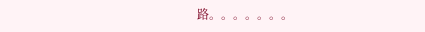路。。。。。。。